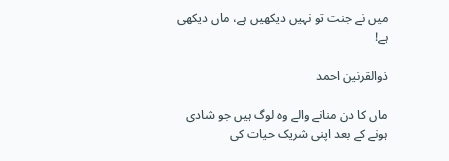میں نے جنت تو نہیں دیکھیں ہے، ماں دیکھی ہے!

ذوالقرنین احمد

ماں کا دن منانے والے وہ لوگ ہیں جو شادی ہونے کے بعد اپنی شریک حیات کی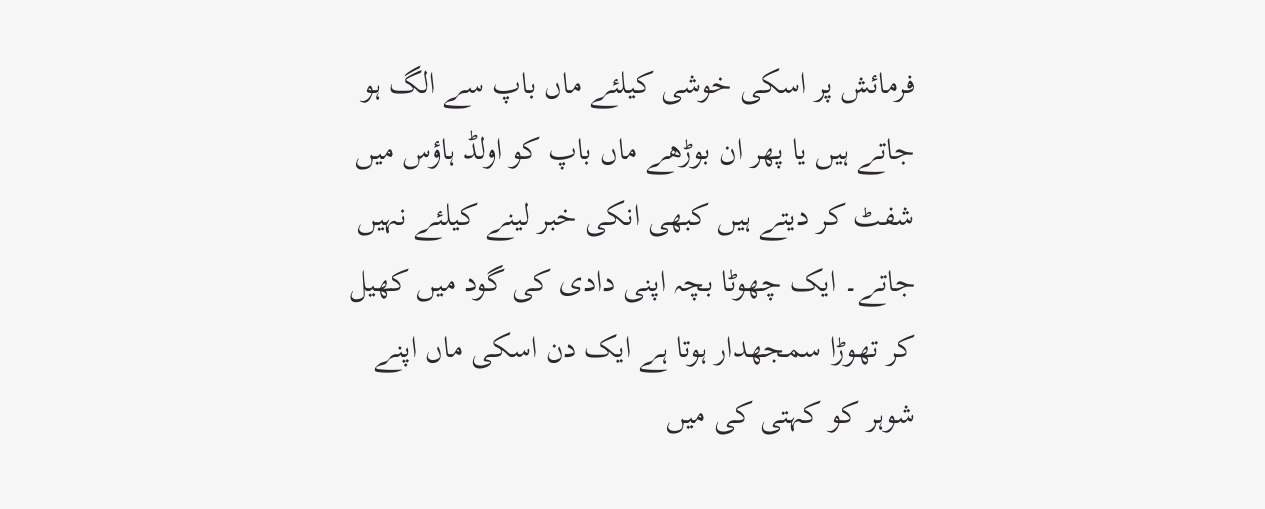فرمائش پر اسکی خوشی کیلئے ماں باپ سے الگ ہو جاتے ہیں یا پھر ان بوڑھے ماں باپ کو اولڈ ہاؤس میں شفٹ کر دیتے ہیں کبھی انکی خبر لینے کیلئے نہیں جاتے۔ ایک چھوٹا بچہ اپنی دادی کی گود میں کھیل کر تھوڑا سمجھدار ہوتا ہے ایک دن اسکی ماں اپنے شوہر کو کہتی کی میں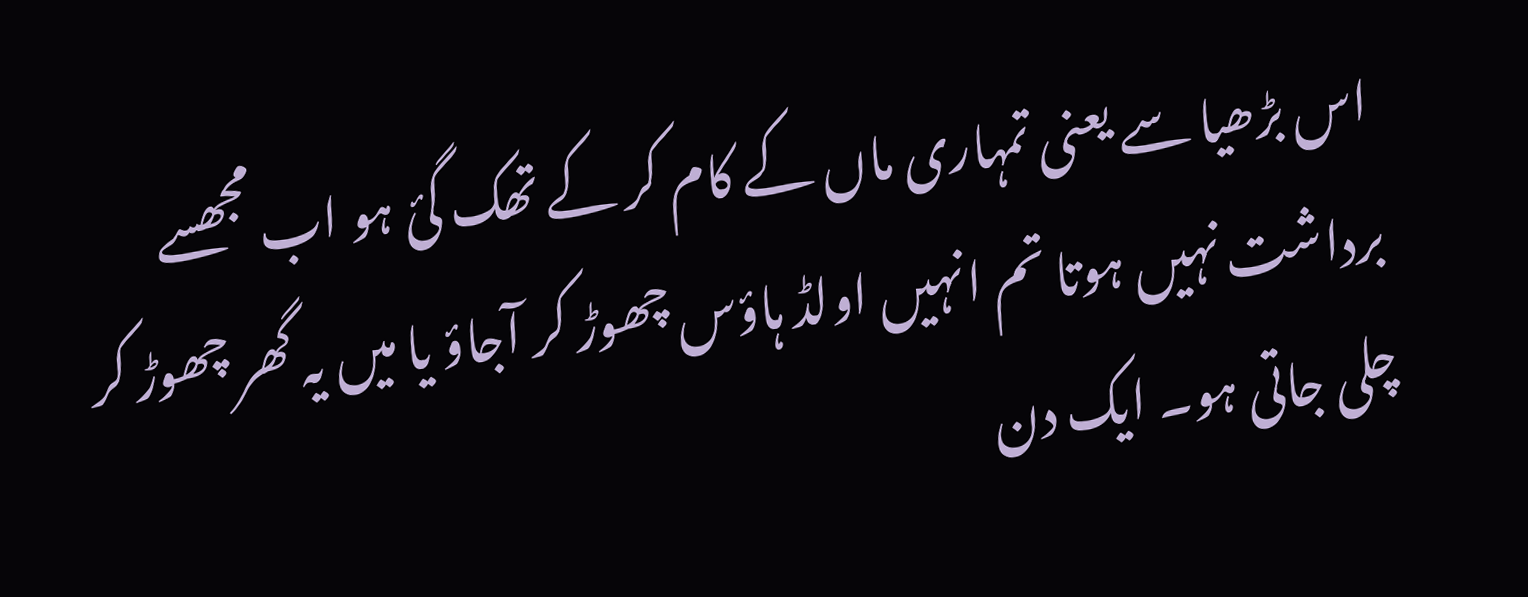اس بڑھیا سے یعنی تمہاری ماں کے کام کر کے تھک گئ ہو اب مجھسے برداشت نہیں ہوتا تم انہیں اولڈ ہاؤس چھوڑ کر آجاؤ یا میں یہ گھر چھوڑ کر چلی جاتی ہو۔ ایک دن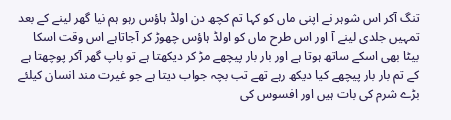تنگ آکر اس شوہر نے اپنی ماں کو کہا تم کچھ دن اولڈ ہاؤس رہو ہم نیا گھر لینے کے بعد تمہیں جلدی لینے آ اور اس طرح ماں کو اولڈ ہاؤس چھوڑ کر آجاتاہے اس وقت اسکا بیٹا بھی اسکے ساتھ ہوتا ہے اور بار بار پیچھے مڑ کر دیکھتا ہے تو باپ گھر آکر پوچھتا ہے کے تم بار بار پیچھے کیا دیکھ رہے تھے تب بچہ جواب دیتا ہے جو غیرت مند انسان کیلئے بڑے شرم کی بات ہیں اور افسوس کی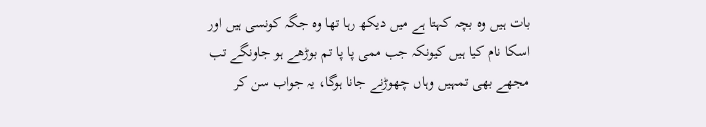بات ہیں وہ بچہ کہتا ہے میں دیکھ رہا تھا وہ جگہ کونسی ہیں اور اسکا نام کیا ہیں کیونکہ جب ممی پا پا تم بوڑھے ہو جاونگے تب مجھے بھی تمہیں وہاں چھوڑنے جانا ہوگا، یہ جواب سن کر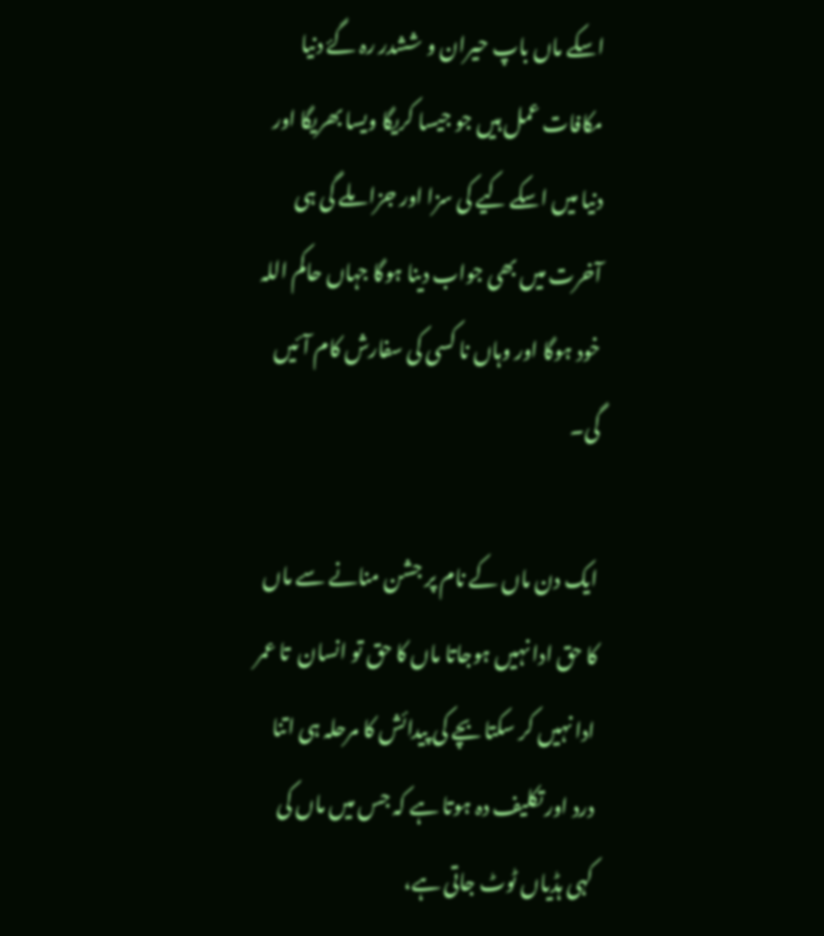اسکے ماں باپ حیران و ششدر رہ گۓ دنیا مکافات عمل ہیں جو جیسا کریگا ویسا بھریگا اور دنیا میں اسکے کیے کی سزا اور جزا ملے گی ہی آخرت میں بھی جواب دینا ہوگا جہاں حاکم اللہ خود ہوگا اور وہاں نا کسی کی سفارش کام آئیں گی۔

ایک دن ماں کے نام پر جشن منانے سے ماں کا حق ادا نہیں ہوجاتا ماں کا حق تو انسان  تا عمر ادا نہیں کر سکتا بچے کی پیدائش کا مرحلہ ہی اتنا درد اور تکلیف دہ ہوتا ہے کہ جس میں ماں کی کہی ہڈیاں ٹوٹ جاتی ہے،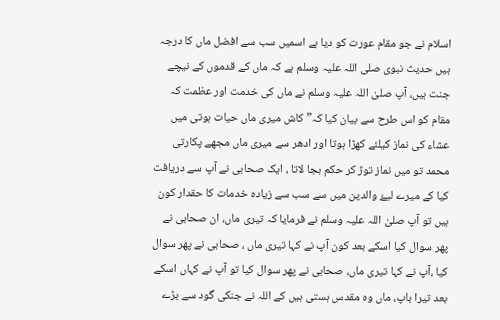اسلام نے جو مقام عورت کو دیا ہے اسمیں سب سے افضل ماں کا درجہ ہیں حدیث نبوی صلی اللہ علیہ وسلم ہے کہ ماں کے قدموں کے نیچے جنت ہیں، آپ صلیٰ اللہ علیہ وسلم نے ماں کی خدمت اور عظمت کہ مقام کو اس طرح سے بیان کیا کہ” کاش میری ماں حیات ہوتی میں عشاء کی نماز کیلئے کھڑا ہوتا اور ادھر سے میری ماں مجھے پکارتی محمد تو میں نماز توڑ کر حکم بجا لاتا ، ایک صحابی نے آپ سے دریافت کیا کے میرے لیۓ والدین میں سے سب سے زیادہ خدمات کا حقدار کون ہیں تو آپ صلیٰ اللہ علیہ وسلم نے فرمایا کہ تیری ماں، ان صحابی نے پھر سوال کیا اسکے بعد کون آپ نے کہا تیری ماں ، صحابی نے پھر سوال کیا ،آپ نے کہا تیری ماں، صحابی نے پھر سوال کیا تو آپ نے کہاں اسکے بعد تیرا باپ، ماں وہ مقدس ہستی ہیں کے اللہ نے جنکی گود سے بڑے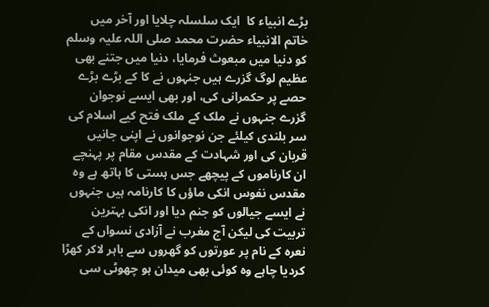بڑے انبیاء کا  ایک سلسلہ چلایا اور آخر میں خاتم الانبیاء حضرت محمد صلی اللہ علیہ وسلم کو دنیا میں مبعوث فرمایا، دنیا میں جتنے بھی عظیم لوگ گزرے ہیں جنہوں نے کا کے بڑے بڑے حصے پر حکمرانی کی، اور بھی ایسے نوجوان گزرے جنہوں نے ملک کے ملک فتح کیے اسلام کی سر بلندی کیلئے جن نوجوانوں نے اپنی جانیں قربان کی اور شہادت کے مقدس مقام پر پہنچے ان کارناموں کے پیچھے جس ہستی کا ہاتھ ہے وہ مقدس نفوس انکی ماؤں کا کارنامہ ہیں جنہوں نے ایسے جیالوں کو جنم دیا اور انکی بہترین تربیت کی لیکن آج مغرب نے آزادی نسواں کے نعرہ کے نام پر عورتوں کو گھروں سے باہر لاکر کھڑا کردیا چاہے وہ کوئی بھی میدان ہو چھوٹی سی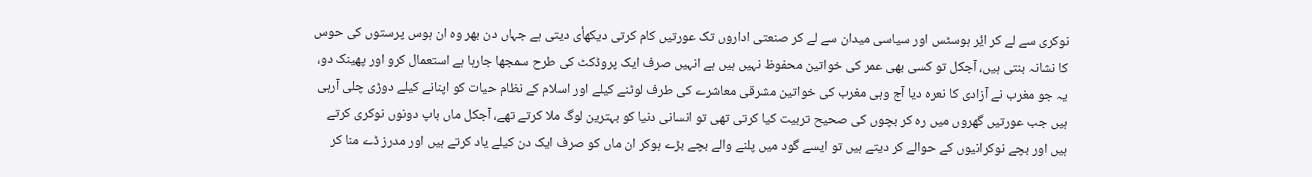نوکری سے لے کر ایٔر ہوسٹس اور سیاسی میدان سے لے کر صنعتی اداروں تک عورتیں کام کرتی دیکھأی دیتی ہے جہاں دن بھر وہ ان ہوس پرستوں کی حوس کا نشانہ بنتی ہیں، آجکل تو کسی بھی عمر کی خواتین محفوظ نہیں ہیں ہے انہیں صرف ایک پروڈکٹ کی طرح سمجھا جارہا ہے استعمال کرو اور پھینک دو، یہ جو مغرب نے آزادی کا نعرہ دیا آج وہی مغرب کی خواتین مشرقی معاشرے کی طرف لوٹنے کیلے اور اسلام کے نظام حیات کو اپنانے کیلے دوڑی چلی آرہی ہیں جب عورتیں گھروں میں رہ کر بچوں کی صحیح تربیت کیا کرتی تھی تو انسانی دنیا کو بہترین لوگ ملا کرتے تھے، آجکل ماں باپ دونوں نوکری کرتے ہیں اور بچے نوکرانیوں کے حوالے کر دیتے ہیں تو ایسے گود میں پلنے والے بچے بڑے ہوکر ان ماں کو صرف ایک دن کیلے یاد کرتے ہیں اور مدرز ڈے منا کر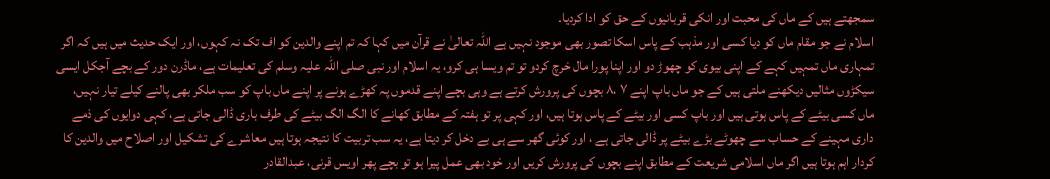سمجھتے ہیں کے ماں کی محبت اور انکی قربانیوں کے حق کو ادا کردیا۔
اسلام نے جو مقام ماں کو دیا کسی اور مذہب کے پاس اسکا تصور بھی موجود نہیں ہے اللہ تعالیٰ نے قرآن میں کہا کہ تم اپنے والدین کو اف تک نہ کہوں، اور ایک حدیث میں ہیں کہ اگر تمہاری ماں تمہیں کہے کے اپنی بیوی کو چھوڑ دو اور اپنا پورا مال خرچ کردو تو تم ویسا ہی کرو، یہ اسلام اور نبی صلی اللہ علیہ وسلم کی تعلیمات ہے، ماڈرن دور کے بچے آجکل ایسی سیکڑوں مثالیں دیکھنے ملتی ہیں کے جو ماں باپ اپنے ۷ ،۸ بچوں کی پرورش کرتے ہے وہی بچے اپنے قدموں پہ کھڑے ہونے پر اپنے ماں باپ کو سب ملکر بھی پالنے کیلے تیار نہیں، ماں کسی بیٹے کے پاس ہوتی ہیں اور باپ کسی اور بیٹے کے پاس ہوتا ہیں، اور کہی پر تو ہفتہ کے مطابق کھانے کا الگ الگ بیٹے کی طرف باری ڈالی جاتی ہے، کہی دوایوں کی ذمے داری مہینے کے حساب سے چھوٹے بڑے بیٹے پر ڈالی جاتی ہے ، اور کوئی گھر سے ہی بے دخل کر دیتا ہے، یہ سب تربیت کا نتیجہ ہوتا ہیں معاشرے کی تشکیل اور اصلاح میں والدین کا کردار اہم ہوتا ہیں اگر ماں اسلامی شریعت کے مطابق اپنے بچوں کی پرورش کریں اور خود بھی عمل پیرا ہو تو بچے پھر اویس قرنی، عبدالقادر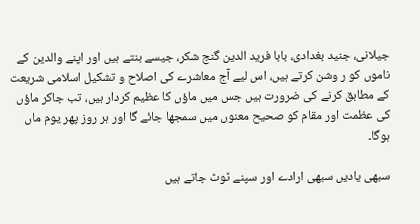جیلانی، جنید بغدادی، بابا فرید الدین گنج شکر، جیسے بنتے ہیں اور اپنے والدین کے ناموں کو ر وشن کرتے ہیں، اس لیے آج معاشرے کی اصلاح و تشکیل اسلامی شریعت کے مطابق کرنے کی ضرورت ہیں جس میں ماؤں کا عظیم کردار ہیں، تب جاکر ماؤں کی عظمت اور مقام کو صحیح معنوں میں سمجھا جائے گا اور ہر روز پھر یوم ماں ہوگا۔

سبھی یادیں سبھی ارادے اور سپنے ٹوٹ جاتے ہیں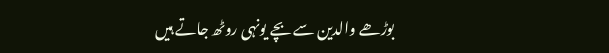بوڑھے والدین سے بچے یونہی روٹھ جاتے ہیں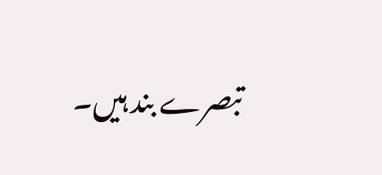تبصرے بند ہیں۔